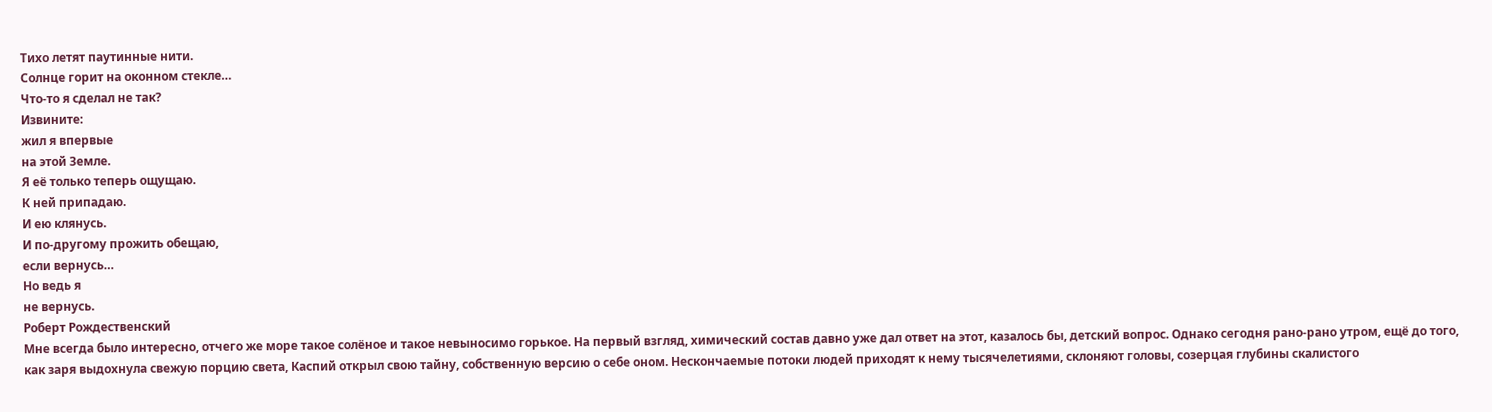Тихо летят паутинные нити.
Солнце горит на оконном стекле…
Что-то я сделал не так?
Извините:
жил я впервые
на этой Земле.
Я её только теперь ощущаю.
К ней припадаю.
И ею клянусь.
И по-другому прожить обещаю,
если вернусь…
Но ведь я
не вернусь.
Роберт Рождественский
Мне всегда было интересно, отчего же море такое солёное и такое невыносимо горькое. На первый взгляд, химический состав давно уже дал ответ на этот, казалось бы, детский вопрос. Однако сегодня рано-рано утром, ещё до того, как заря выдохнула свежую порцию света, Каспий открыл свою тайну, собственную версию о себе оном. Нескончаемые потоки людей приходят к нему тысячелетиями, склоняют головы, созерцая глубины скалистого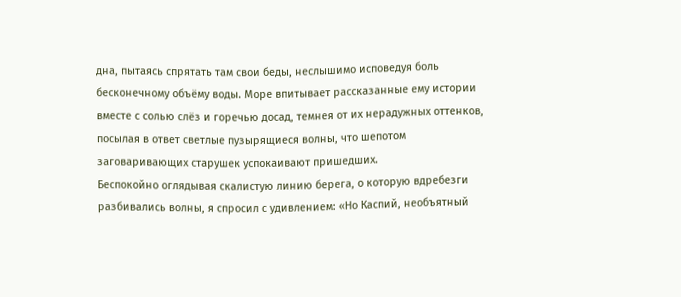дна, пытаясь спрятать там свои беды, неслышимо исповедуя боль бесконечному объёму воды. Море впитывает рассказанные ему истории вместе с солью слёз и горечью досад, темнея от их нерадужных оттенков, посылая в ответ светлые пузырящиеся волны, что шепотом заговаривающих старушек успокаивают пришедших.
Беспокойно оглядывая скалистую линию берега, о которую вдребезги разбивались волны, я спросил с удивлением: «Но Каспий, необъятный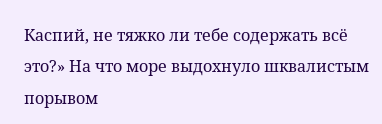Каспий, не тяжко ли тебе содержать всё это?» На что море выдохнуло шквалистым порывом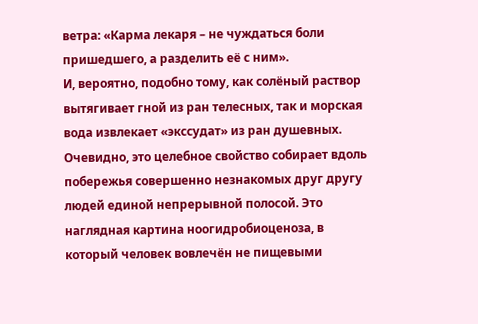ветра: «Карма лекаря – не чуждаться боли пришедшего, а разделить её с ним».
И, вероятно, подобно тому, как солёный раствор вытягивает гной из ран телесных, так и морская вода извлекает «экссудат» из ран душевных. Очевидно, это целебное свойство собирает вдоль побережья совершенно незнакомых друг другу людей единой непрерывной полосой. Это наглядная картина ноогидробиоценоза, в который человек вовлечён не пищевыми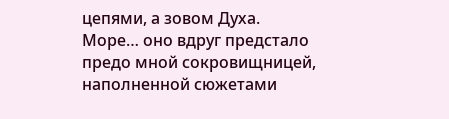цепями, а зовом Духа.
Море… оно вдруг предстало предо мной сокровищницей, наполненной сюжетами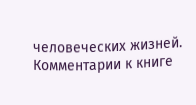человеческих жизней.
Комментарии к книге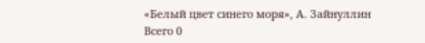«Белый цвет синего моря», А. Зайнуллин
Всего 0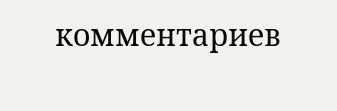комментариев